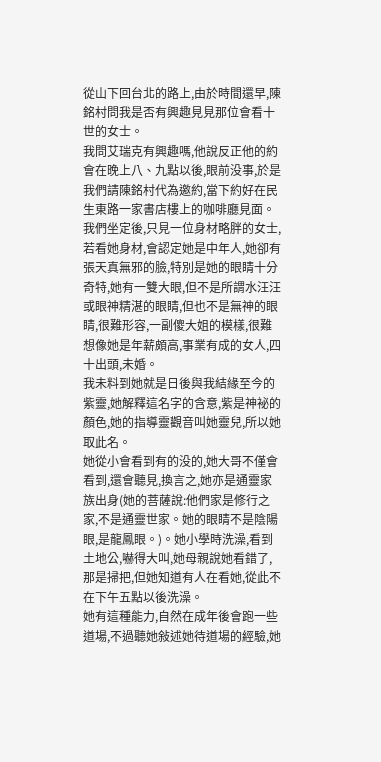從山下回台北的路上,由於時間還早,陳銘村問我是否有興趣見見那位會看十世的女士。
我問艾瑞克有興趣嗎,他說反正他的約會在晚上八、九點以後,眼前没事,於是我們請陳銘村代為邀約,當下約好在民生東路一家書店樓上的咖啡廳見面。
我們坐定後,只見一位身材略胖的女士,若看她身材,會認定她是中年人,她卻有張天真無邪的臉,特別是她的眼睛十分奇特,她有一雙大眼,但不是所謂水汪汪或眼神精湛的眼睛,但也不是無神的眼睛,很難形容,一副傻大姐的模樣,很難想像她是年薪頗高,事業有成的女人,四十出頭,未婚。
我未料到她就是日後與我結緣至今的紫靈,她解釋這名字的含意,紫是神袐的顏色,她的指導靈觀音叫她靈兒,所以她取此名。
她從小會看到有的没的,她大哥不僅會看到,還會聽見,換言之,她亦是通靈家族出身(她的菩薩說:他們家是修行之家,不是通靈世家。她的眼睛不是陰陽眼,是龍鳳眼。)。她小學時洗澡,看到土地公,嚇得大叫,她母親說她看錯了,那是掃把,但她知道有人在看她,從此不在下午五點以後洗澡。
她有這種能力,自然在成年後會跑一些道場,不過聽她敍述她待道場的經驗,她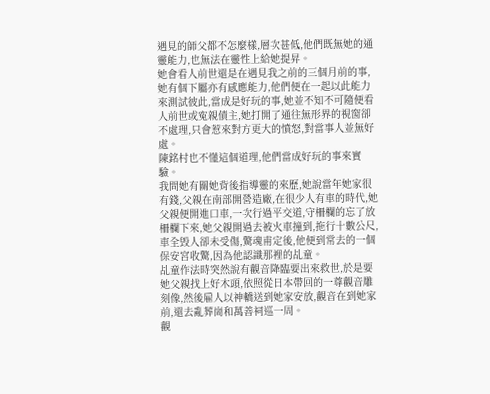遇見的師父都不怎麼樣,層次甚低,他們既無她的通靈能力,也無法在靈性上給她提昇。
她會看人前世還是在遇見我之前的三個月前的事,她有個下屬亦有感應能力,他們便在一起以此能力來測試彼此,當成是好玩的事,她並不知不可隨便看人前世或寃親債主,她打開了通往無形界的視窗卻不處理,只會惹來對方更大的憤怒,對當事人並無好處。
陳銘村也不懂這個道理,他們當成好玩的事來實驗。
我問她有關她背後指導靈的來歷,她說當年她家很有錢,父親在南部開營造廠,在很少人有車的時代,她父親便開進口車,一次行過平交道,守柵欄的忘了放柵欄下來,她父親開過去被火車撞到,拖行十數公尺,車全毁人卻未受傷,驚魂甫定後,他便到常去的一個保安宮收驚,因為他認識那裡的乩童。
乩童作法時突然說有觀音降臨要出來救世,於是要她父親找上好木頭,依照從日本帶回的一尊觀音雕刻像,然後雇人以神轎送到她家安放,觀音在到她家前,還去亂葬崗和萬善祠巡一周。
觀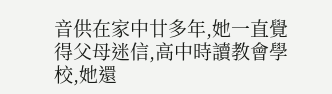音供在家中廿多年,她一直覺得父母迷信,高中時讀教會學校,她還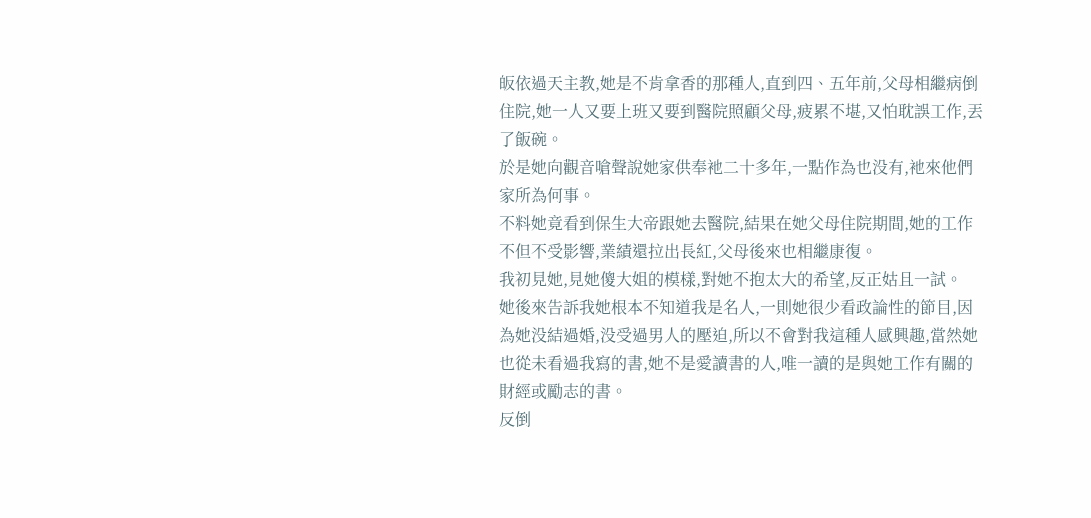皈依過天主教,她是不肯拿香的那種人,直到四、五年前,父母相繼病倒住院,她一人又要上班又要到醫院照顧父母,疲累不堪,又怕耽誤工作,丟了飯碗。
於是她向觀音嗆聲說她家供奉衪二十多年,一點作為也没有,衪來他們家所為何事。
不料她竟看到保生大帝跟她去醫院,結果在她父母住院期間,她的工作不但不受影響,業績還拉出長紅,父母後來也相繼康復。
我初見她,見她傻大姐的模樣,對她不抱太大的希望,反正姑且一試。
她後來告訴我她根本不知道我是名人,一則她很少看政論性的節目,因為她没結過婚,没受過男人的壓迫,所以不會對我這種人感興趣,當然她也從未看過我寫的書,她不是愛讀書的人,唯一讀的是與她工作有關的財經或勵志的書。
反倒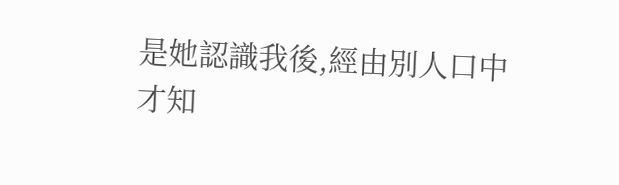是她認識我後,經由別人口中才知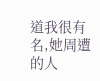道我很有名,她周遭的人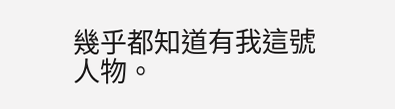幾乎都知道有我這號人物。